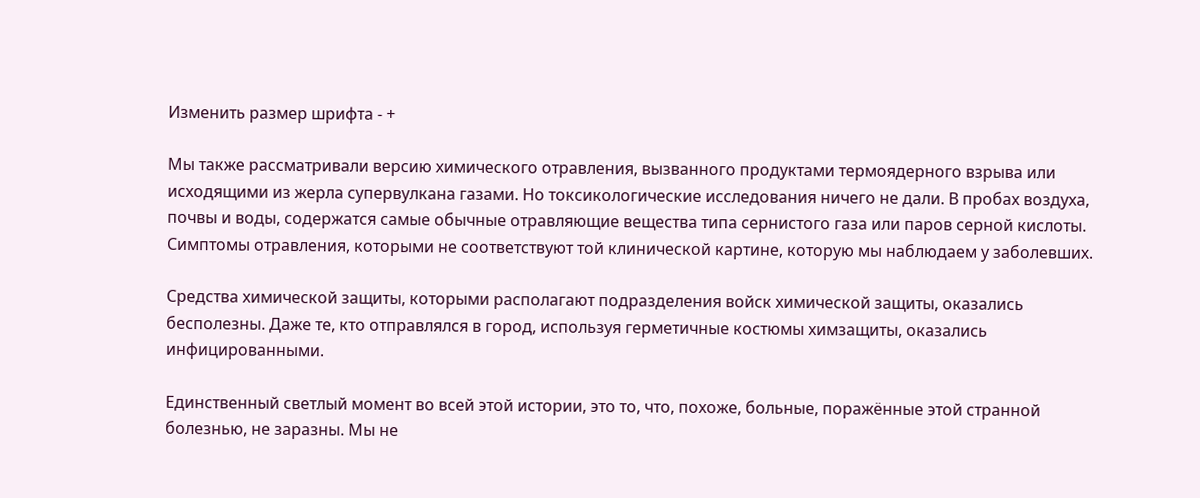Изменить размер шрифта - +

Мы также рассматривали версию химического отравления, вызванного продуктами термоядерного взрыва или исходящими из жерла супервулкана газами. Но токсикологические исследования ничего не дали. В пробах воздуха, почвы и воды, содержатся самые обычные отравляющие вещества типа сернистого газа или паров серной кислоты. Симптомы отравления, которыми не соответствуют той клинической картине, которую мы наблюдаем у заболевших.

Средства химической защиты, которыми располагают подразделения войск химической защиты, оказались бесполезны. Даже те, кто отправлялся в город, используя герметичные костюмы химзащиты, оказались инфицированными.

Единственный светлый момент во всей этой истории, это то, что, похоже, больные, поражённые этой странной болезнью, не заразны. Мы не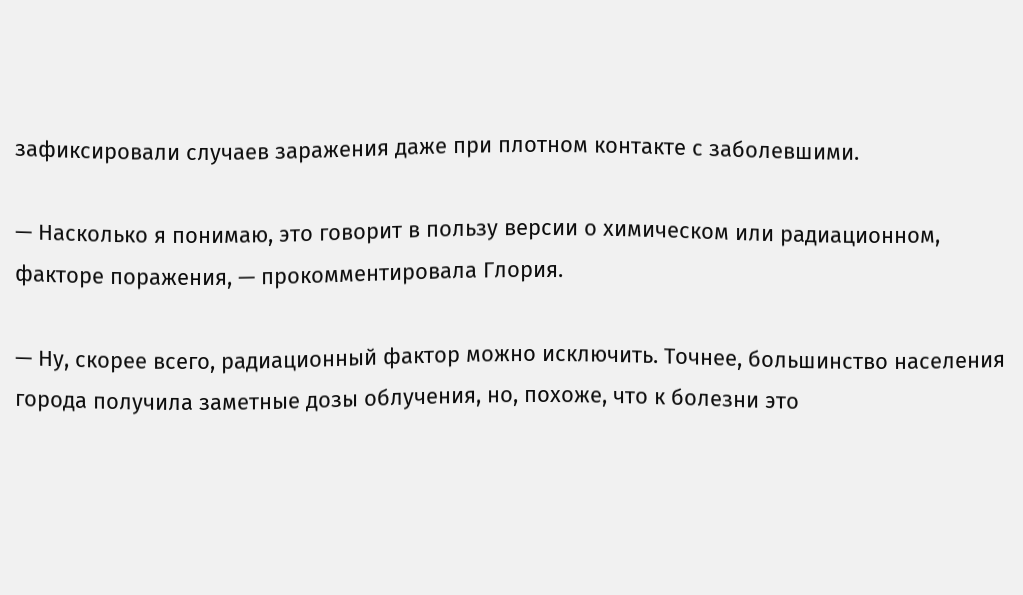зафиксировали случаев заражения даже при плотном контакте с заболевшими.

— Насколько я понимаю, это говорит в пользу версии о химическом или радиационном, факторе поражения, — прокомментировала Глория.

— Ну, скорее всего, радиационный фактор можно исключить. Точнее, большинство населения города получила заметные дозы облучения, но, похоже, что к болезни это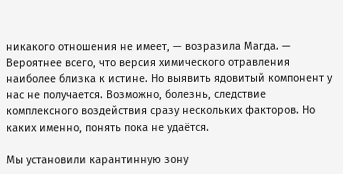никакого отношения не имеет, — возразила Магда. — Вероятнее всего, что версия химического отравления наиболее близка к истине. Но выявить ядовитый компонент у нас не получается. Возможно, болезнь, следствие комплексного воздействия сразу нескольких факторов. Но каких именно, понять пока не удаётся.

Мы установили карантинную зону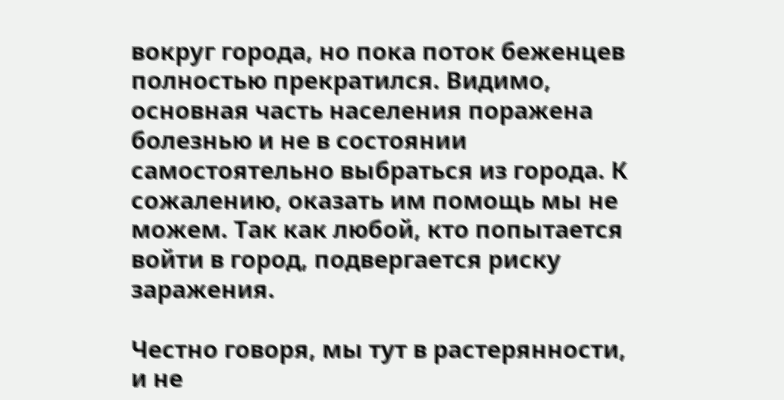вокруг города, но пока поток беженцев полностью прекратился. Видимо, основная часть населения поражена болезнью и не в состоянии самостоятельно выбраться из города. К сожалению, оказать им помощь мы не можем. Так как любой, кто попытается войти в город, подвергается риску заражения.

Честно говоря, мы тут в растерянности, и не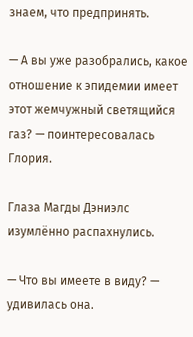знаем, что предпринять.

— А вы уже разобрались, какое отношение к эпидемии имеет этот жемчужный светящийся газ? — поинтересовалась Глория.

Глаза Магды Дэниэлс изумлённо распахнулись.

— Что вы имеете в виду? — удивилась она.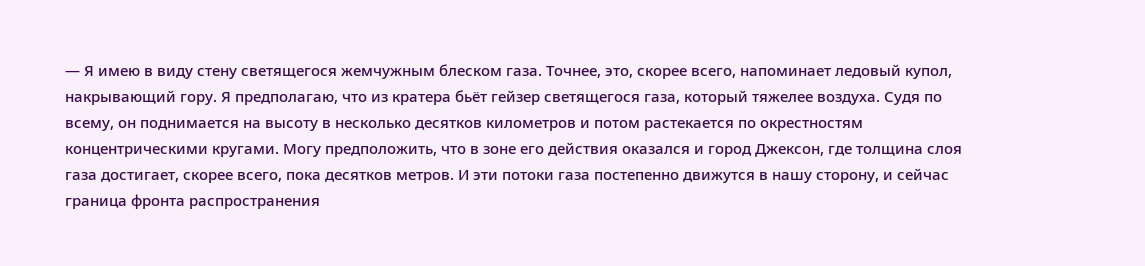— Я имею в виду стену светящегося жемчужным блеском газа. Точнее, это, скорее всего, напоминает ледовый купол, накрывающий гору. Я предполагаю, что из кратера бьёт гейзер светящегося газа, который тяжелее воздуха. Судя по всему, он поднимается на высоту в несколько десятков километров и потом растекается по окрестностям концентрическими кругами. Могу предположить, что в зоне его действия оказался и город Джексон, где толщина слоя газа достигает, скорее всего, пока десятков метров. И эти потоки газа постепенно движутся в нашу сторону, и сейчас граница фронта распространения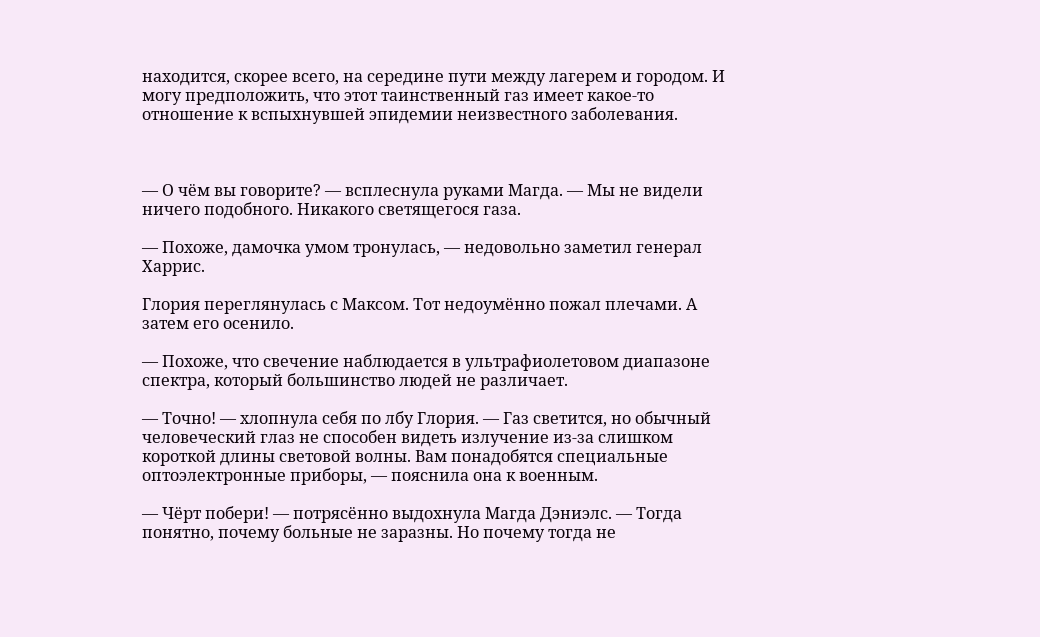находится, скорее всего, на середине пути между лагерем и городом. И могу предположить, что этот таинственный газ имеет какое-то отношение к вспыхнувшей эпидемии неизвестного заболевания.



— О чём вы говорите? — всплеснула руками Магда. — Мы не видели ничего подобного. Никакого светящегося газа.

— Похоже, дамочка умом тронулась, — недовольно заметил генерал Харрис.

Глория переглянулась с Максом. Тот недоумённо пожал плечами. А затем его осенило.

— Похоже, что свечение наблюдается в ультрафиолетовом диапазоне спектра, который большинство людей не различает.

— Точно! — хлопнула себя по лбу Глория. — Газ светится, но обычный человеческий глаз не способен видеть излучение из-за слишком короткой длины световой волны. Вам понадобятся специальные оптоэлектронные приборы, — пояснила она к военным.

— Чёрт побери! — потрясённо выдохнула Магда Дэниэлс. — Тогда понятно, почему больные не заразны. Но почему тогда не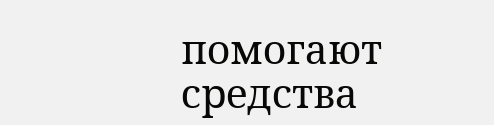помогают средства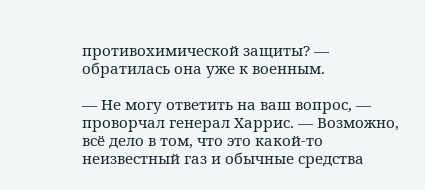противохимической защиты? — обратилась она уже к военным.

— Не могу ответить на ваш вопрос, — проворчал генерал Харрис. — Возможно, всё дело в том, что это какой-то неизвестный газ и обычные средства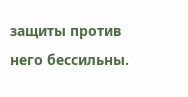защиты против него бессильны.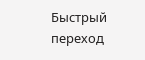Быстрый переход